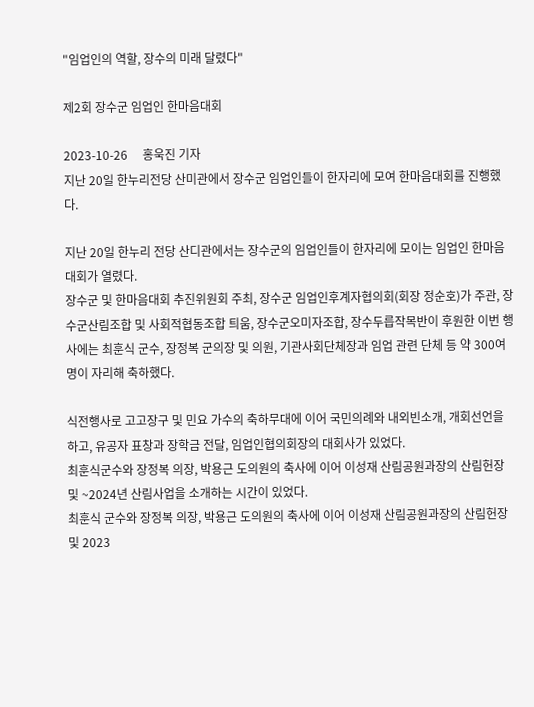"임업인의 역할, 장수의 미래 달렸다"

제2회 장수군 임업인 한마음대회

2023-10-26     홍욱진 기자
지난 20일 한누리전당 산미관에서 장수군 임업인들이 한자리에 모여 한마음대회를 진행했다.

지난 20일 한누리 전당 산디관에서는 장수군의 임업인들이 한자리에 모이는 임업인 한마음대회가 열렸다.
장수군 및 한마음대회 추진위원회 주최, 장수군 임업인후계자협의회(회장 정순호)가 주관, 장수군산림조합 및 사회적협동조합 틔움, 장수군오미자조합, 장수두릅작목반이 후원한 이번 행사에는 최훈식 군수, 장정복 군의장 및 의원, 기관사회단체장과 임업 관련 단체 등 약 300여명이 자리해 축하했다.

식전행사로 고고장구 및 민요 가수의 축하무대에 이어 국민의례와 내외빈소개, 개회선언을 하고, 유공자 표창과 장학금 전달, 임업인협의회장의 대회사가 있었다.
최훈식군수와 장정복 의장, 박용근 도의원의 축사에 이어 이성재 산림공원과장의 산림헌장 및 ~2024년 산림사업을 소개하는 시간이 있었다.
최훈식 군수와 장정복 의장, 박용근 도의원의 축사에 이어 이성재 산림공원과장의 산림헌장 및 2023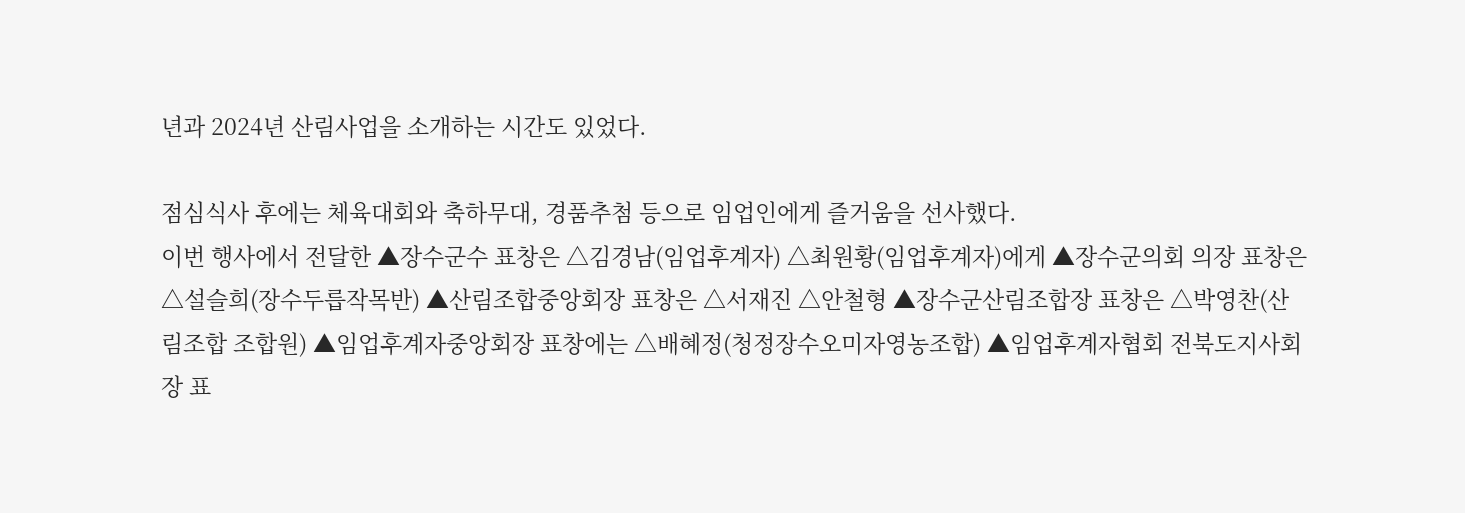년과 2024년 산림사업을 소개하는 시간도 있었다.

점심식사 후에는 체육대회와 축하무대, 경품추첨 등으로 임업인에게 즐거움을 선사했다.
이번 행사에서 전달한 ▲장수군수 표창은 △김경남(임업후계자) △최원황(임업후계자)에게 ▲장수군의회 의장 표창은 △설슬희(장수두릅작목반) ▲산림조합중앙회장 표창은 △서재진 △안철형 ▲장수군산림조합장 표창은 △박영찬(산림조합 조합원) ▲임업후계자중앙회장 표창에는 △배혜정(청정장수오미자영농조합) ▲임업후계자협회 전북도지사회장 표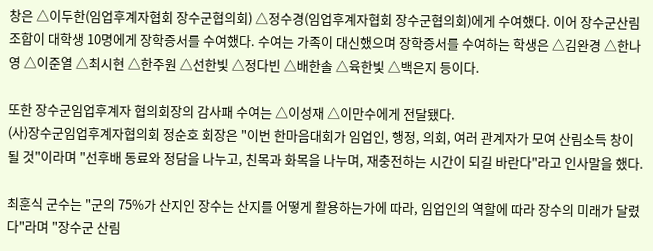창은 △이두한(임업후계자협회 장수군협의회) △정수경(임업후계자협회 장수군협의회)에게 수여했다. 이어 장수군산림조합이 대학생 10명에게 장학증서를 수여했다. 수여는 가족이 대신했으며 장학증서를 수여하는 학생은 △김완경 △한나영 △이준열 △최시현 △한주원 △선한빛 △정다빈 △배한솔 △육한빛 △백은지 등이다.

또한 장수군임업후계자 협의회장의 감사패 수여는 △이성재 △이만수에게 전달됐다.
(사)장수군임업후계자협의회 정순호 회장은 "이번 한마음대회가 임업인, 행정, 의회, 여러 관계자가 모여 산림소득 창이 될 것"이라며 "선후배 동료와 정담을 나누고, 친목과 화목을 나누며, 재충전하는 시간이 되길 바란다"라고 인사말을 했다.

최훈식 군수는 "군의 75%가 산지인 장수는 산지를 어떻게 활용하는가에 따라, 임업인의 역할에 따라 장수의 미래가 달렸다"라며 "장수군 산림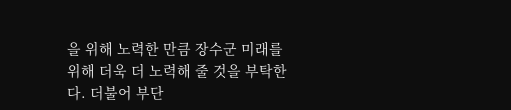을 위해 노력한 만큼 장수군 미래를 위해 더욱 더 노력해 줄 것을 부탁한다. 더불어 부단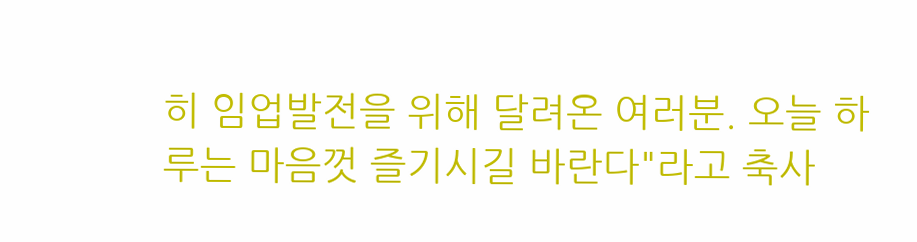히 임업발전을 위해 달려온 여러분. 오늘 하루는 마음껏 즐기시길 바란다"라고 축사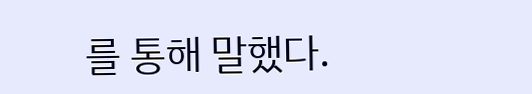를 통해 말했다.